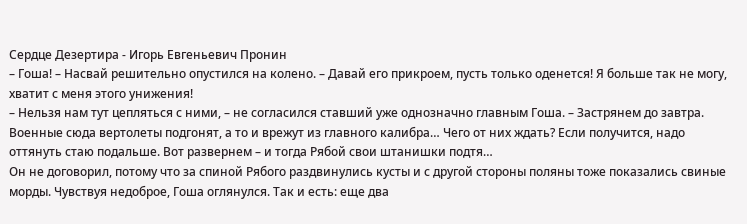Сердце Дезертира - Игорь Евгеньевич Пронин
– Гоша! – Насвай решительно опустился на колено. – Давай его прикроем, пусть только оденется! Я больше так не могу, хватит с меня этого унижения!
– Нельзя нам тут цепляться с ними, – не согласился ставший уже однозначно главным Гоша. – Застрянем до завтра. Военные сюда вертолеты подгонят, а то и врежут из главного калибра… Чего от них ждать? Если получится, надо оттянуть стаю подальше. Вот развернем – и тогда Рябой свои штанишки подтя…
Он не договорил, потому что за спиной Рябого раздвинулись кусты и с другой стороны поляны тоже показались свиные морды. Чувствуя недоброе, Гоша оглянулся. Так и есть: еще два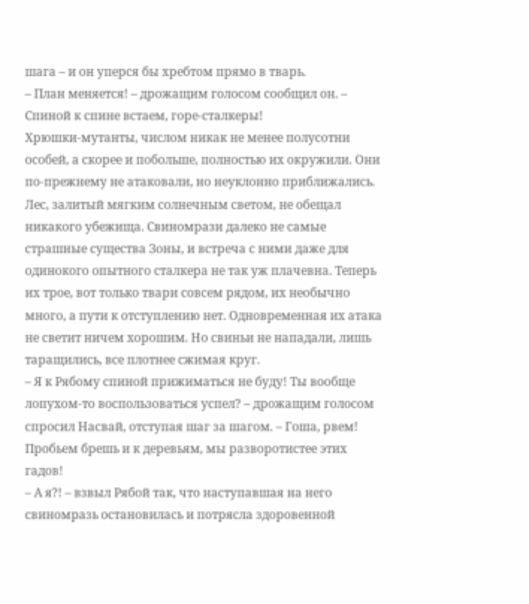шага – и он уперся бы хребтом прямо в тварь.
– План меняется! – дрожащим голосом сообщил он. – Спиной к спине встаем, горе-сталкеры!
Хрюшки-мутанты, числом никак не менее полусотни особей, а скорее и побольше, полностью их окружили. Они по-прежнему не атаковали, но неуклонно приближались. Лес, залитый мягким солнечным светом, не обещал никакого убежища. Свиномрази далеко не самые страшные существа Зоны, и встреча с ними даже для одинокого опытного сталкера не так уж плачевна. Теперь их трое, вот только твари совсем рядом, их необычно много, а пути к отступлению нет. Одновременная их атака не светит ничем хорошим. Но свиньи не нападали, лишь таращились, все плотнее сжимая круг.
– Я к Рябому спиной прижиматься не буду! Ты вообще лопухом-то воспользоваться успел? – дрожащим голосом спросил Насвай, отступая шаг за шагом. – Гоша, рвем! Пробьем брешь и к деревьям, мы разворотистее этих гадов!
– А я?! – взвыл Рябой так, что наступавшая на него свиномразь остановилась и потрясла здоровенной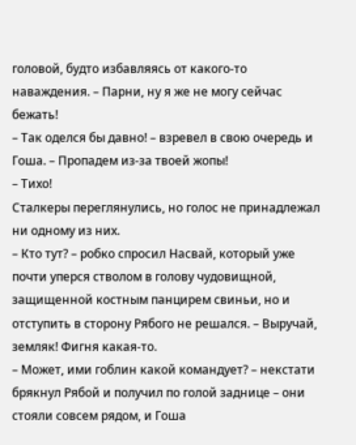головой, будто избавляясь от какого-то наваждения. – Парни, ну я же не могу сейчас бежать!
– Так оделся бы давно! – взревел в свою очередь и Гоша. – Пропадем из-за твоей жопы!
– Тихо!
Сталкеры переглянулись, но голос не принадлежал ни одному из них.
– Кто тут? – робко спросил Насвай, который уже почти уперся стволом в голову чудовищной, защищенной костным панцирем свиньи, но и отступить в сторону Рябого не решался. – Выручай, земляк! Фигня какая-то.
– Может, ими гоблин какой командует? – некстати брякнул Рябой и получил по голой заднице – они стояли совсем рядом, и Гоша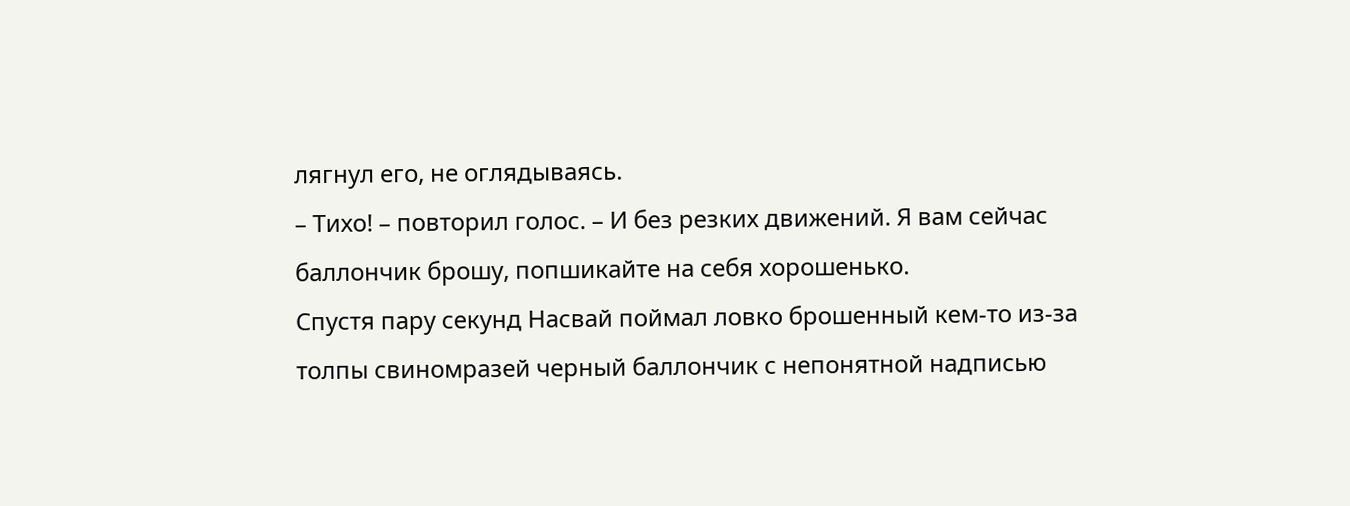лягнул его, не оглядываясь.
– Тихо! – повторил голос. – И без резких движений. Я вам сейчас баллончик брошу, попшикайте на себя хорошенько.
Спустя пару секунд Насвай поймал ловко брошенный кем-то из-за толпы свиномразей черный баллончик с непонятной надписью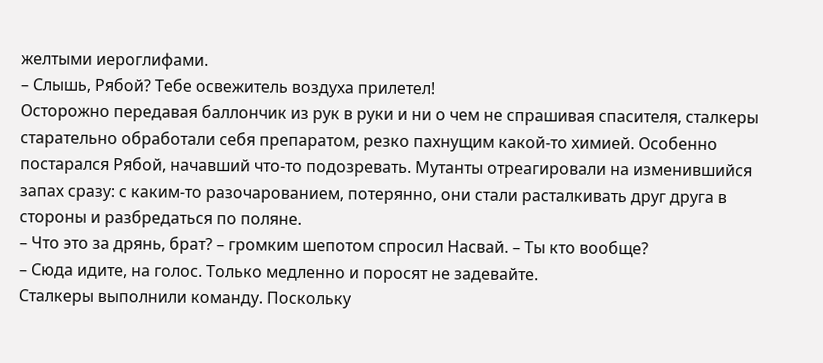желтыми иероглифами.
– Слышь, Рябой? Тебе освежитель воздуха прилетел!
Осторожно передавая баллончик из рук в руки и ни о чем не спрашивая спасителя, сталкеры старательно обработали себя препаратом, резко пахнущим какой-то химией. Особенно постарался Рябой, начавший что-то подозревать. Мутанты отреагировали на изменившийся запах сразу: с каким-то разочарованием, потерянно, они стали расталкивать друг друга в стороны и разбредаться по поляне.
– Что это за дрянь, брат? – громким шепотом спросил Насвай. – Ты кто вообще?
– Сюда идите, на голос. Только медленно и поросят не задевайте.
Сталкеры выполнили команду. Поскольку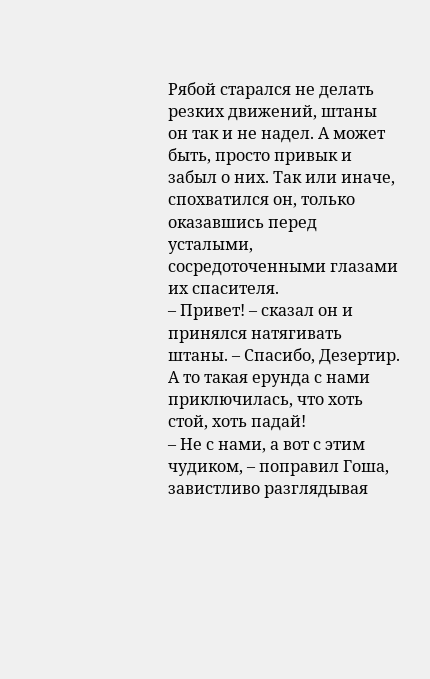Рябой старался не делать резких движений, штаны он так и не надел. А может быть, просто привык и забыл о них. Так или иначе, спохватился он, только оказавшись перед усталыми, сосредоточенными глазами их спасителя.
– Привет! – сказал он и принялся натягивать штаны. – Спасибо, Дезертир. А то такая ерунда с нами приключилась, что хоть стой, хоть падай!
– Не с нами, а вот с этим чудиком, – поправил Гоша, завистливо разглядывая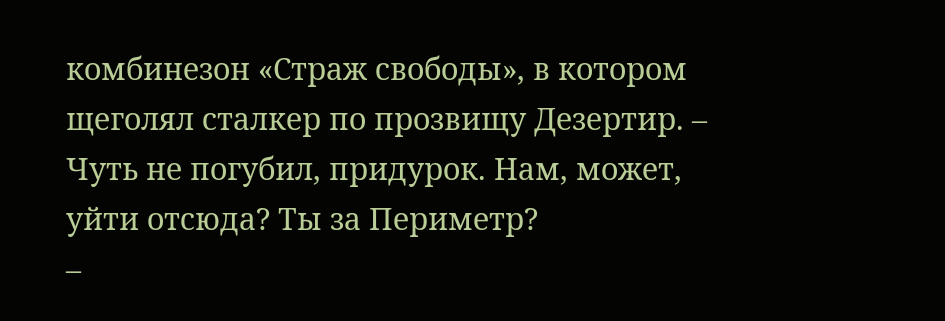комбинезон «Страж свободы», в котором щеголял сталкер по прозвищу Дезертир. – Чуть не погубил, придурок. Нам, может, уйти отсюда? Ты за Периметр?
–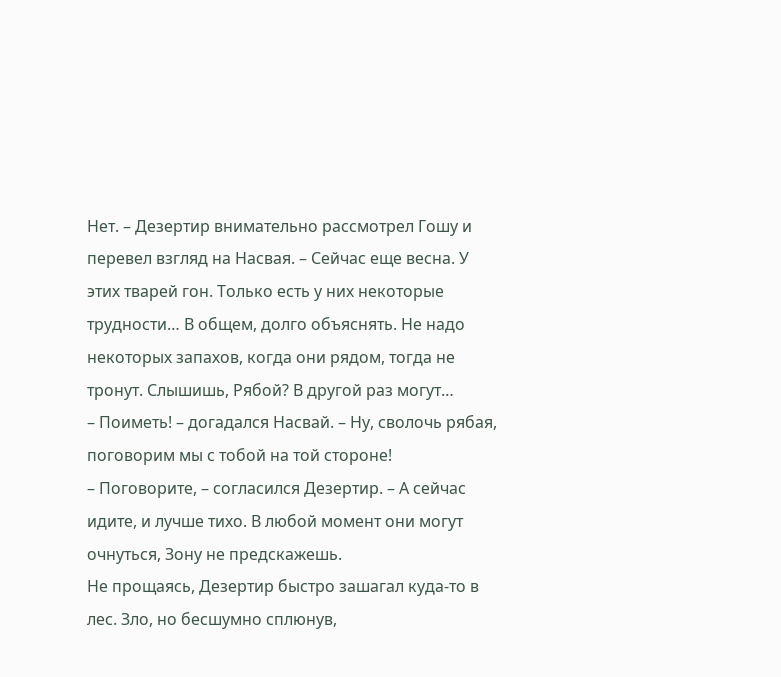Нет. – Дезертир внимательно рассмотрел Гошу и перевел взгляд на Насвая. – Сейчас еще весна. У этих тварей гон. Только есть у них некоторые трудности… В общем, долго объяснять. Не надо некоторых запахов, когда они рядом, тогда не тронут. Слышишь, Рябой? В другой раз могут…
– Поиметь! – догадался Насвай. – Ну, сволочь рябая, поговорим мы с тобой на той стороне!
– Поговорите, – согласился Дезертир. – А сейчас идите, и лучше тихо. В любой момент они могут очнуться, Зону не предскажешь.
Не прощаясь, Дезертир быстро зашагал куда-то в лес. Зло, но бесшумно сплюнув,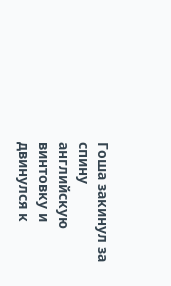Гоша закинул за спину английскую винтовку и двинулся к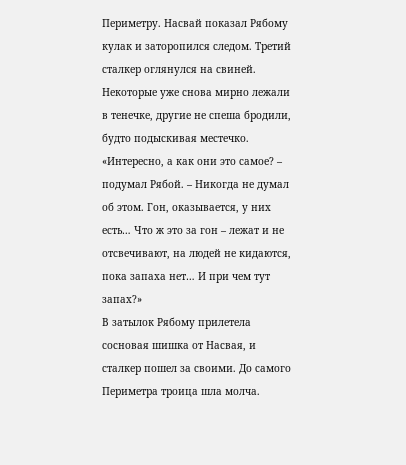Периметру. Насвай показал Рябому кулак и заторопился следом. Третий сталкер оглянулся на свиней. Некоторые уже снова мирно лежали в тенечке, другие не спеша бродили, будто подыскивая местечко.
«Интересно, а как они это самое? – подумал Рябой. – Никогда не думал об этом. Гон, оказывается, у них есть… Что ж это за гон – лежат и не отсвечивают, на людей не кидаются, пока запаха нет… И при чем тут запах?»
В затылок Рябому прилетела сосновая шишка от Насвая, и сталкер пошел за своими. До самого Периметра троица шла молча.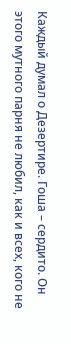Каждый думал о Дезертире. Гоша – сердито. Он этого мутного парня не любил, как и всех, кого не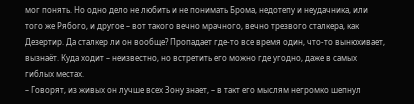мог понять. Но одно дело не любить и не понимать Брома, недотепу и неудачника, или того же Рябого, и другое – вот такого вечно мрачного, вечно трезвого сталкера, как Дезертир. Да сталкер ли он вообще? Пропадает где-то все время один, что-то вынюхивает, вызнаёт. Куда ходит – неизвестно, но встретить его можно где угодно, даже в самых гиблых местах.
– Говорят, из живых он лучше всех Зону знает, – в такт его мыслям негромко шепнул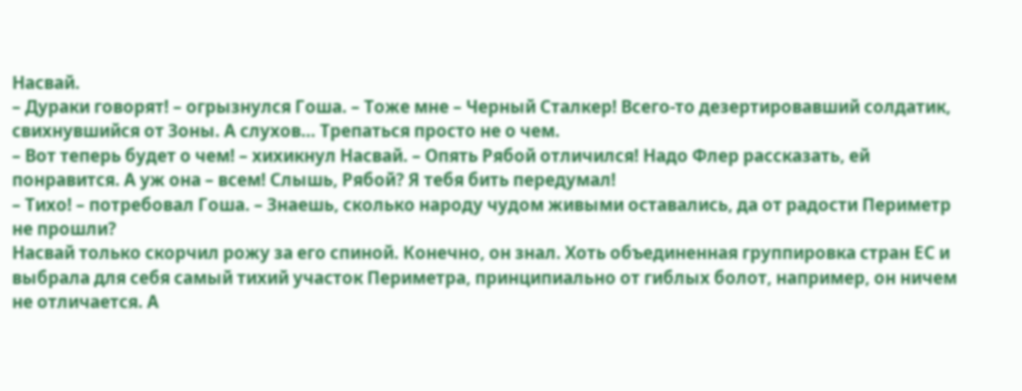Насвай.
– Дураки говорят! – огрызнулся Гоша. – Тоже мне – Черный Сталкер! Всего-то дезертировавший солдатик, свихнувшийся от Зоны. А слухов… Трепаться просто не о чем.
– Вот теперь будет о чем! – хихикнул Насвай. – Опять Рябой отличился! Надо Флер рассказать, ей понравится. А уж она – всем! Слышь, Рябой? Я тебя бить передумал!
– Тихо! – потребовал Гоша. – Знаешь, сколько народу чудом живыми оставались, да от радости Периметр не прошли?
Насвай только скорчил рожу за его спиной. Конечно, он знал. Хоть объединенная группировка стран ЕС и выбрала для себя самый тихий участок Периметра, принципиально от гиблых болот, например, он ничем не отличается. А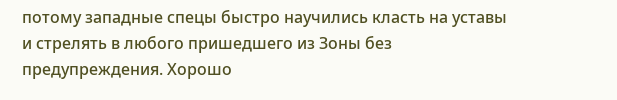потому западные спецы быстро научились класть на уставы и стрелять в любого пришедшего из Зоны без предупреждения. Хорошо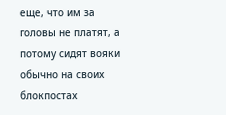еще, что им за головы не платят, а потому сидят вояки обычно на своих блокпостах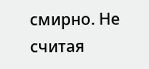смирно. Не считая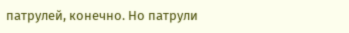патрулей, конечно. Но патрули